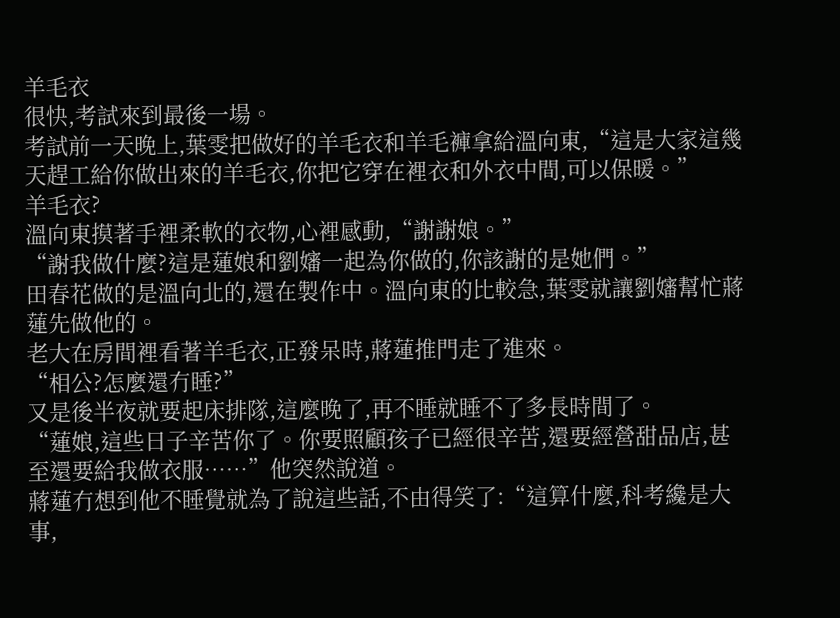羊毛衣
很快,考試來到最後一場。
考試前一天晚上,葉雯把做好的羊毛衣和羊毛褲拿給溫向東,“這是大家這幾天趕工給你做出來的羊毛衣,你把它穿在裡衣和外衣中間,可以保暖。”
羊毛衣?
溫向東摸著手裡柔軟的衣物,心裡感動,“謝謝娘。”
“謝我做什麼?這是蓮娘和劉嬸一起為你做的,你該謝的是她們。”
田春花做的是溫向北的,還在製作中。溫向東的比較急,葉雯就讓劉嬸幫忙蔣蓮先做他的。
老大在房間裡看著羊毛衣,正發呆時,蔣蓮推門走了進來。
“相公?怎麼還冇睡?”
又是後半夜就要起床排隊,這麼晚了,再不睡就睡不了多長時間了。
“蓮娘,這些日子辛苦你了。你要照顧孩子已經很辛苦,還要經營甜品店,甚至還要給我做衣服……”他突然說道。
蔣蓮冇想到他不睡覺就為了說這些話,不由得笑了:“這算什麼,科考纔是大事,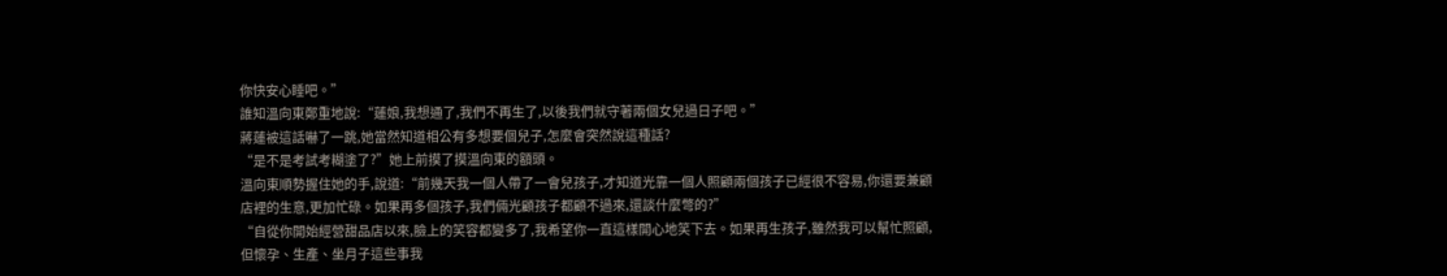你快安心睡吧。”
誰知溫向東鄭重地說:“蓮娘,我想通了,我們不再生了,以後我們就守著兩個女兒過日子吧。”
蔣蓮被這話嚇了一跳,她當然知道相公有多想要個兒子,怎麼會突然說這種話?
“是不是考試考糊塗了?”她上前摸了摸溫向東的額頭。
溫向東順勢握住她的手,說道:“前幾天我一個人帶了一會兒孩子,才知道光靠一個人照顧兩個孩子已經很不容易,你還要兼顧店裡的生意,更加忙碌。如果再多個孩子,我們倆光顧孩子都顧不過來,還談什麼彆的?”
“自從你開始經營甜品店以來,臉上的笑容都變多了,我希望你一直這樣開心地笑下去。如果再生孩子,雖然我可以幫忙照顧,但懷孕、生產、坐月子這些事我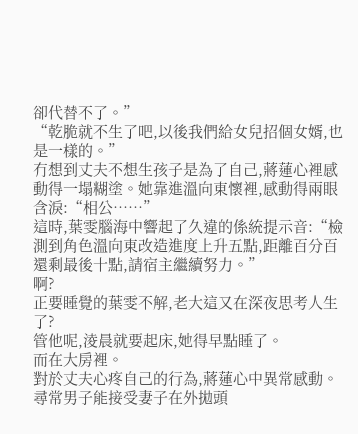卻代替不了。”
“乾脆就不生了吧,以後我們給女兒招個女婿,也是一樣的。”
冇想到丈夫不想生孩子是為了自己,蔣蓮心裡感動得一塌糊塗。她靠進溫向東懷裡,感動得兩眼含淚:“相公……”
這時,葉雯腦海中響起了久違的係統提示音:“檢測到角色溫向東改造進度上升五點,距離百分百還剩最後十點,請宿主繼續努力。”
啊?
正要睡覺的葉雯不解,老大這又在深夜思考人生了?
管他呢,淩晨就要起床,她得早點睡了。
而在大房裡。
對於丈夫心疼自己的行為,蔣蓮心中異常感動。
尋常男子能接受妻子在外拋頭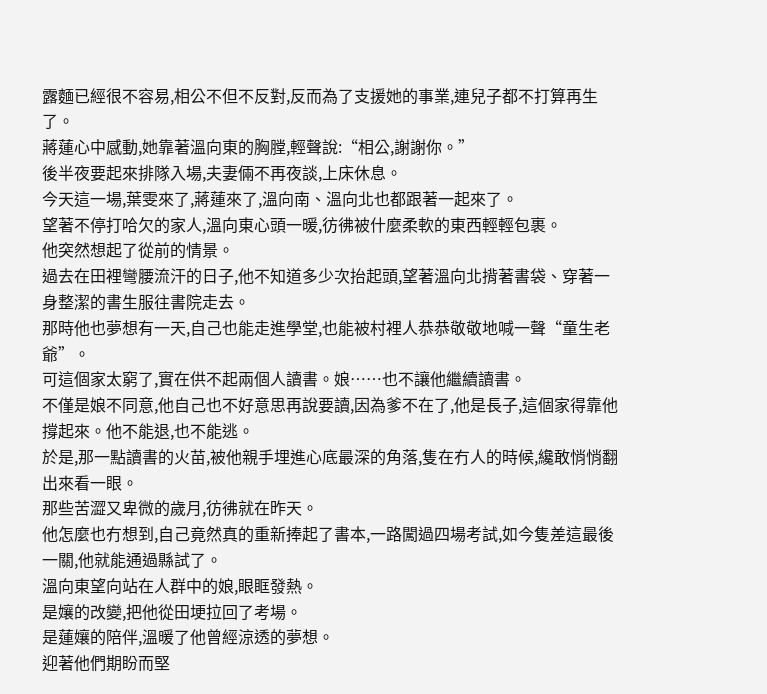露麵已經很不容易,相公不但不反對,反而為了支援她的事業,連兒子都不打算再生了。
蔣蓮心中感動,她靠著溫向東的胸膛,輕聲說:“相公,謝謝你。”
後半夜要起來排隊入場,夫妻倆不再夜談,上床休息。
今天這一場,葉雯來了,蔣蓮來了,溫向南、溫向北也都跟著一起來了。
望著不停打哈欠的家人,溫向東心頭一暖,彷彿被什麼柔軟的東西輕輕包裹。
他突然想起了從前的情景。
過去在田裡彎腰流汗的日子,他不知道多少次抬起頭,望著溫向北揹著書袋、穿著一身整潔的書生服往書院走去。
那時他也夢想有一天,自己也能走進學堂,也能被村裡人恭恭敬敬地喊一聲“童生老爺”。
可這個家太窮了,實在供不起兩個人讀書。娘……也不讓他繼續讀書。
不僅是娘不同意,他自己也不好意思再說要讀,因為爹不在了,他是長子,這個家得靠他撐起來。他不能退,也不能逃。
於是,那一點讀書的火苗,被他親手埋進心底最深的角落,隻在冇人的時候,纔敢悄悄翻出來看一眼。
那些苦澀又卑微的歲月,彷彿就在昨天。
他怎麼也冇想到,自己竟然真的重新捧起了書本,一路闖過四場考試,如今隻差這最後一關,他就能通過縣試了。
溫向東望向站在人群中的娘,眼眶發熱。
是孃的改變,把他從田埂拉回了考場。
是蓮孃的陪伴,溫暖了他曾經涼透的夢想。
迎著他們期盼而堅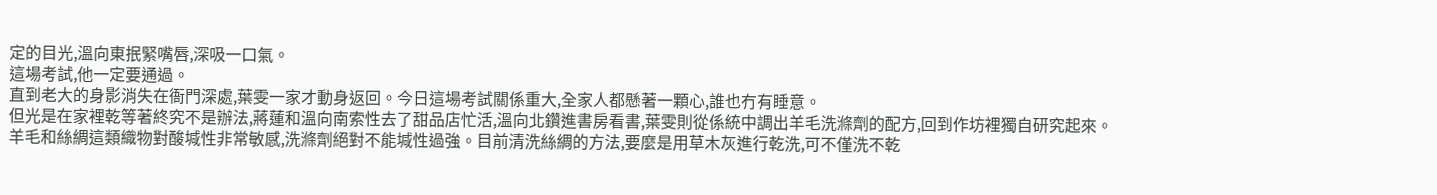定的目光,溫向東抿緊嘴唇,深吸一口氣。
這場考試,他一定要通過。
直到老大的身影消失在衙門深處,葉雯一家才動身返回。今日這場考試關係重大,全家人都懸著一顆心,誰也冇有睡意。
但光是在家裡乾等著終究不是辦法,蔣蓮和溫向南索性去了甜品店忙活,溫向北鑽進書房看書,葉雯則從係統中調出羊毛洗滌劑的配方,回到作坊裡獨自研究起來。
羊毛和絲綢這類織物對酸堿性非常敏感,洗滌劑絕對不能堿性過強。目前清洗絲綢的方法,要麼是用草木灰進行乾洗,可不僅洗不乾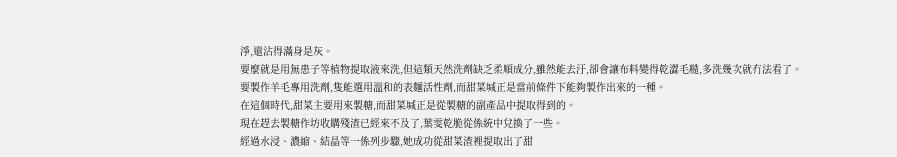淨,還沾得滿身是灰。
要麼就是用無患子等植物提取液來洗,但這類天然洗劑缺乏柔順成分,雖然能去汙,卻會讓布料變得乾澀毛糙,多洗幾次就冇法看了。
要製作羊毛專用洗劑,隻能選用溫和的表麵活性劑,而甜菜堿正是當前條件下能夠製作出來的一種。
在這個時代,甜菜主要用來製糖,而甜菜堿正是從製糖的副產品中提取得到的。
現在趕去製糖作坊收購殘渣已經來不及了,葉雯乾脆從係統中兌換了一些。
經過水浸、濃縮、結晶等一係列步驟,她成功從甜菜渣裡提取出了甜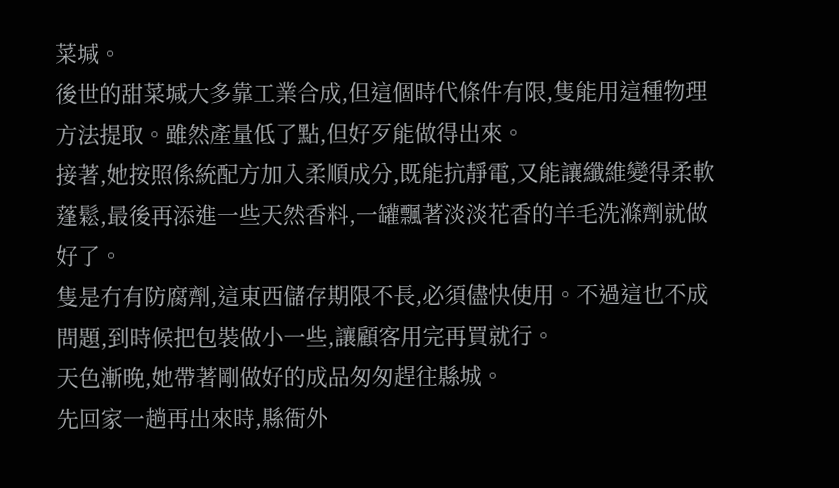菜堿。
後世的甜菜堿大多靠工業合成,但這個時代條件有限,隻能用這種物理方法提取。雖然產量低了點,但好歹能做得出來。
接著,她按照係統配方加入柔順成分,既能抗靜電,又能讓纖維變得柔軟蓬鬆,最後再添進一些天然香料,一罐飄著淡淡花香的羊毛洗滌劑就做好了。
隻是冇有防腐劑,這東西儲存期限不長,必須儘快使用。不過這也不成問題,到時候把包裝做小一些,讓顧客用完再買就行。
天色漸晚,她帶著剛做好的成品匆匆趕往縣城。
先回家一趟再出來時,縣衙外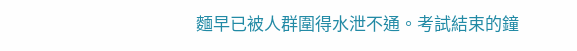麵早已被人群圍得水泄不通。考試結束的鐘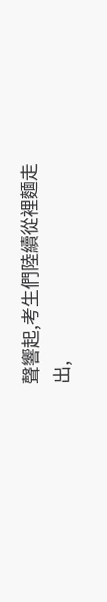聲響起,考生們陸續從裡麵走出,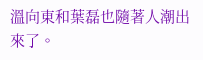溫向東和葉磊也隨著人潮出來了。